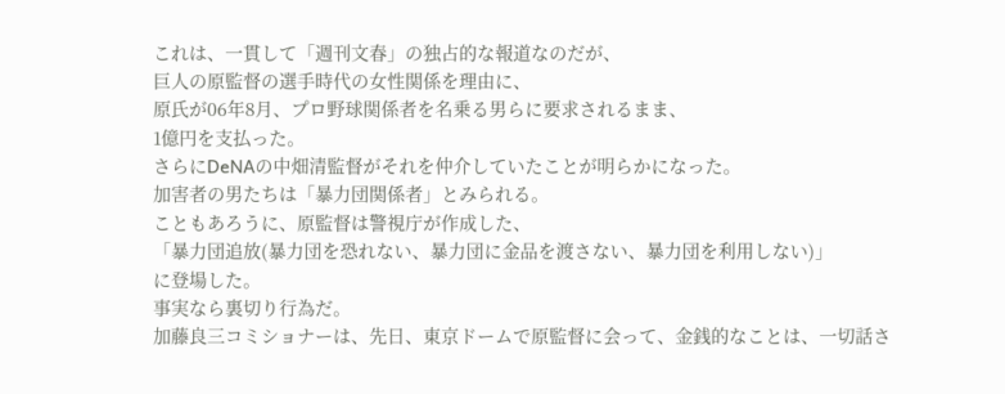これは、一貫して「週刊文春」の独占的な報道なのだが、
巨人の原監督の選手時代の女性関係を理由に、
原氏が06年8月、プロ野球関係者を名乗る男らに要求されるまま、
1億円を支払った。
さらにDeNAの中畑清監督がそれを仲介していたことが明らかになった。
加害者の男たちは「暴力団関係者」とみられる。
こともあろうに、原監督は警視庁が作成した、
「暴力団追放(暴力団を恐れない、暴力団に金品を渡さない、暴力団を利用しない)」
に登場した。
事実なら裏切り行為だ。
加藤良三コミショナーは、先日、東京ドームで原監督に会って、金銭的なことは、一切話さ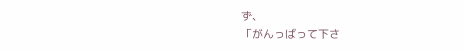ず、
「がんっばって下さ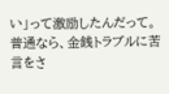い」って激励したんだって。
普通なら、金銭トラブルに苦言をさ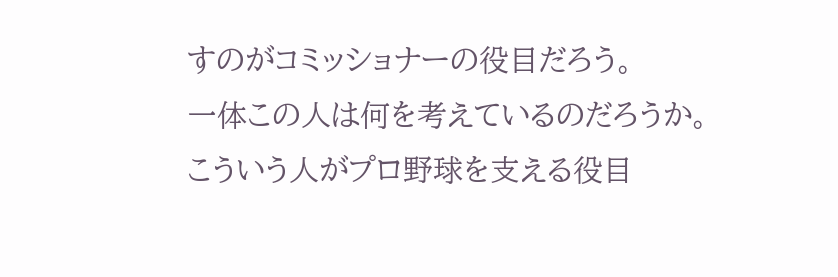すのがコミッショナーの役目だろう。
一体この人は何を考えているのだろうか。
こういう人がプロ野球を支える役目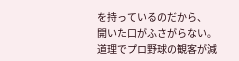を持っているのだから、
開いた口がふさがらない。
道理でプロ野球の観客が減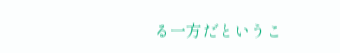る一方だというこ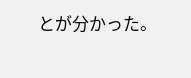とが分かった。